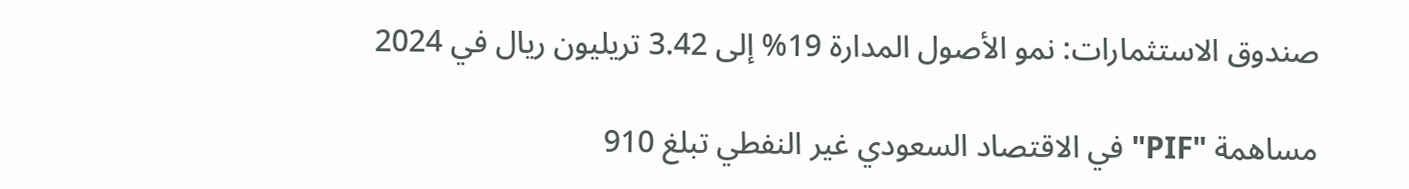صندوق الاستثمارات: نمو الأصول المدارة 19% إلى 3.42 تريليون ريال في 2024

مساهمة "PIF" في الاقتصاد السعودي غير النفطي تبلغ 910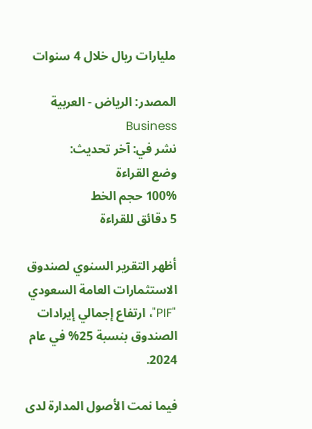مليارات ريال خلال 4 سنوات

المصدر: الرياض - العربية Business
نشر في: آخر تحديث:
وضع القراءة
100% حجم الخط
5 دقائق للقراءة

أظهر التقرير السنوي لصندوق الاستثمارات العامة السعودي "PIF"، ارتفاع إجمالي إيرادات الصندوق بنسبة 25% في عام 2024.

فيما نمت الأصول المدارة لدى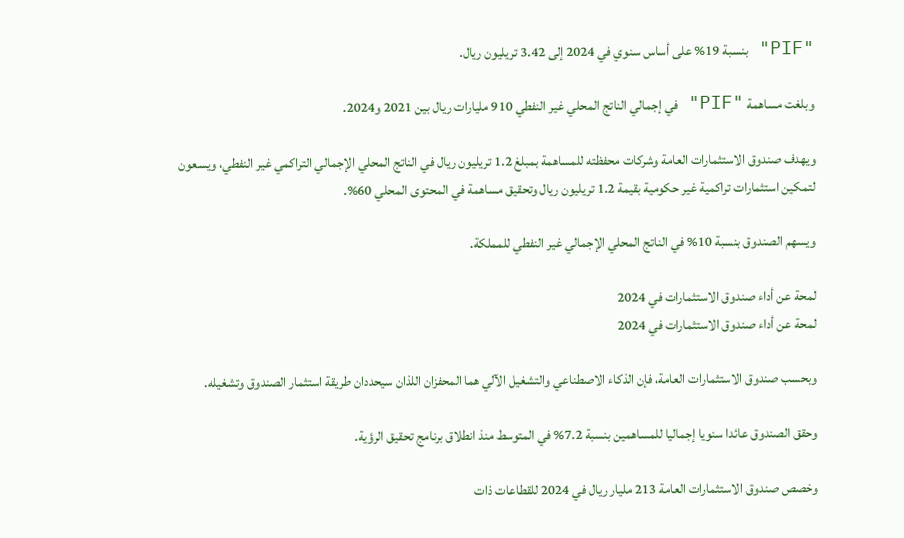"PIF" بنسبة 19% على أساس سنوي في 2024 إلى 3.42 تريليون ريال.

وبلغت مساهمة "PIF" في إجمالي الناتج المحلي غير النفطي 910 مليارات ريال بين 2021 و2024.

ويهدف صندوق الاستثمارات العامة وشركات محفظته للمساهمة بمبلغ 1.2 تريليون ريال في الناتج المحلي الإجمالي التراكمي غير النفطي، ويسعون لتمكين استثمارات تراكمية غير حكومية بقيمة 1.2 تريليون ريال وتحقيق مساهمة في المحتوى المحلي 60%.

ويسهم الصندوق بنسبة 10% في الناتج المحلي الإجمالي غير النفطي للمملكة.

لمحة عن أداء صندوق الاستثمارات في 2024
لمحة عن أداء صندوق الاستثمارات في 2024

وبحسب صندوق الاستثمارات العامة، فإن الذكاء الاصطناعي والتشغيل الآلي هما المحفزان اللذان سيحددان طريقة استثمار الصندوق وتشغيله.

وحقق الصندوق عائدا سنويا إجماليا للمساهمين بنسبة 7.2% في المتوسط منذ انطلاق برنامج تحقيق الرؤية.

وخصص صندوق الاستثمارات العامة 213 مليار ريال في 2024 للقطاعات ذات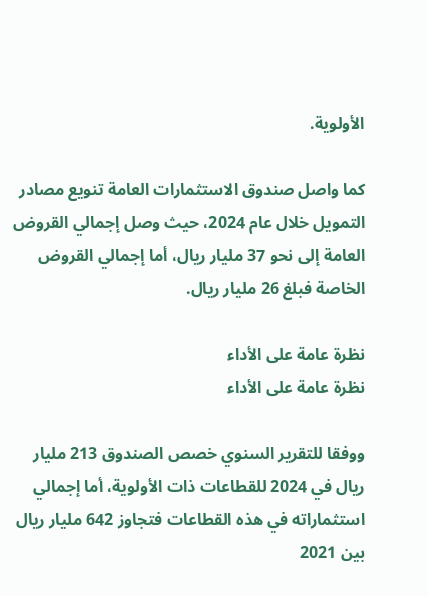الأولوية.

كما واصل صندوق الاستثمارات العامة تنويع مصادر التمويل خلال عام 2024، حيث وصل إجمالي القروض العامة إلى نحو 37 مليار ريال، أما إجمالي القروض الخاصة فبلغ 26 مليار ريال.

نظرة عامة على الأداء
نظرة عامة على الأداء

ووفقا للتقرير السنوي خصص الصندوق 213 مليار ريال في 2024 للقطاعات ذات الأولوية، أما إجمالي استثماراته في هذه القطاعات فتجاوز 642 مليار ريال بين 2021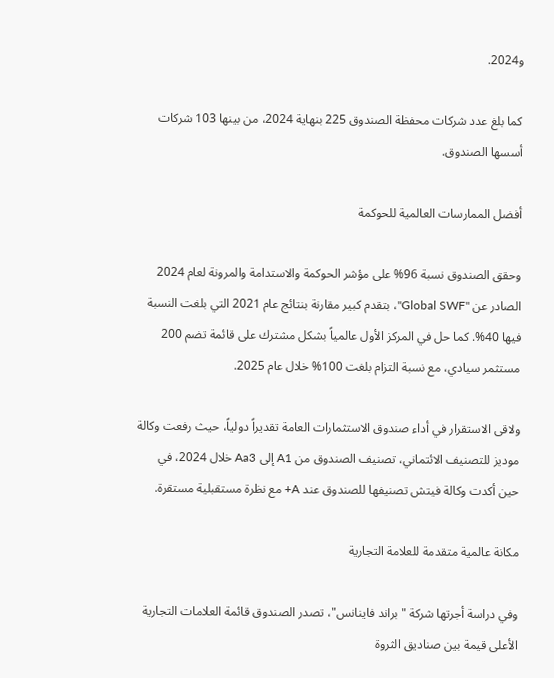و2024.

كما بلغ عدد شركات محفظة الصندوق 225 بنهاية 2024، من بينها 103 شركات أسسها الصندوق.

أفضل الممارسات العالمية للحوكمة

وحقق الصندوق نسبة 96% على مؤشر الحوكمة والاستدامة والمرونة لعام 2024 الصادر عن "Global SWF"، بتقدم كبير مقارنة بنتائج عام 2021 التي بلغت النسبة فيها 40%. كما حل في المركز الأول عالمياً بشكل مشترك على قائمة تضم 200 مستثمر سيادي، مع نسبة التزام بلغت 100% خلال عام 2025.

ولاقى الاستقرار في أداء صندوق الاستثمارات العامة تقديراً دولياً، حيث رفعت وكالة موديز للتصنيف الائتماني، تصنيف الصندوق من A1 إلى Aa3 خلال 2024، في حين أكدت وكالة فيتش تصنيفها للصندوق عند A+ مع نظرة مستقبلية مستقرة.

مكانة عالمية متقدمة للعلامة التجارية

وفي دراسة أجرتها شركة "براند فاينانس"، تصدر الصندوق قائمة العلامات التجارية الأعلى قيمة بين صناديق الثروة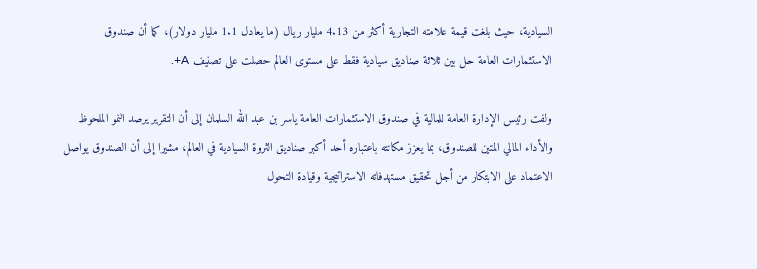السيادية، حيث بلغت قيمة علامته التجارية أكثر من 4.13 مليار ريال (ما يعادل 1.1 مليار دولار)، كما أن صندوق الاستثمارات العامة حل بين ثلاثة صناديق سيادية فقط على مستوى العالم حصلت على تصنيف A+.

ولفت رئيس الإدارة العامة للمالية في صندوق الاستثمارات العامة ياسر بن عبد الله السلمان إلى أن التقرير يرصد النمو الملحوظ والأداء المالي المتين للصندوق، بما يعزز مكانته باعتباره أحد أكبر صناديق الثروة السيادية في العالم، مشيرا إلى أن الصندوق يواصل الاعتماد على الابتكار من أجل تحقيق مستهدفاته الاستراتيجية وقيادة التحول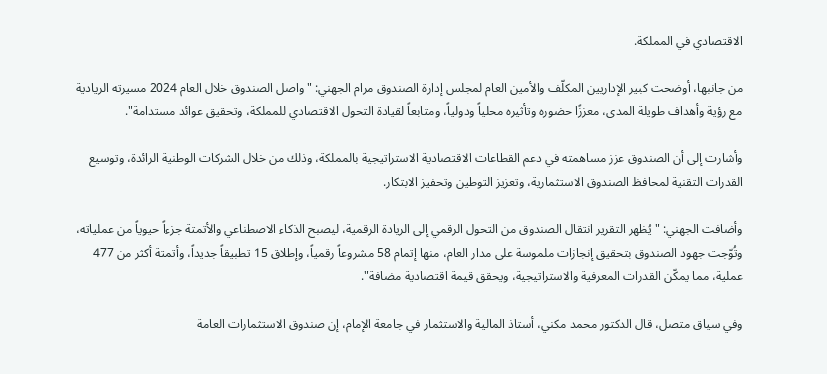الاقتصادي في المملكة.

من جانبها، أوضحت كبير الإداريين المكلّف والأمين العام لمجلس إدارة الصندوق مرام الجهني: "واصل الصندوق خلال العام 2024 مسيرته الريادية مع رؤية وأهداف طويلة المدى، معززًا حضوره وتأثيره محلياً ودولياً، ومتابعاً لقيادة التحول الاقتصادي للمملكة، وتحقيق عوائد مستدامة".

وأشارت إلى أن الصندوق عزز مساهمته في دعم القطاعات الاقتصادية الاستراتيجية بالمملكة، وذلك من خلال الشركات الوطنية الرائدة، وتوسيع القدرات التقنية لمحافظ الصندوق الاستثمارية، وتعزيز التوطين وتحفيز الابتكار.

وأضافت الجهني: "يُظهر التقرير انتقال الصندوق من التحول الرقمي إلى الريادة الرقمية، ليصبح الذكاء الاصطناعي والأتمتة جزءاً حيوياً من عملياته، وتُوّجت جهود الصندوق بتحقيق إنجازات ملموسة على مدار العام، منها إتمام 58 مشروعاً رقمياً، وإطلاق 15 تطبيقاً جديداً، وأتمتة أكثر من 477 عملية، مما يمكّن القدرات المعرفية والاستراتيجية، ويحقق قيمة اقتصادية مضافة".

وفي سياق متصل، قال الدكتور محمد مكني، أستاذ المالية والاستثمار في جامعة الإمام، إن صندوق الاستثمارات العامة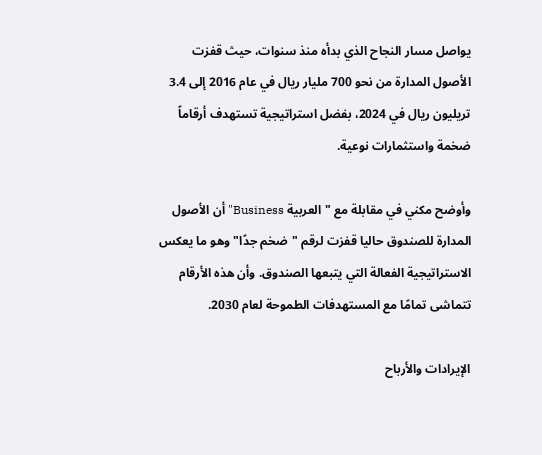يواصل مسار النجاح الذي بدأه منذ سنوات، حيث قفزت الأصول المدارة من نحو 700 مليار ريال في عام 2016 إلى 3.4 تريليون ريال في 2024، بفضل استراتيجية تستهدف أرقاماً ضخمة واستثمارات نوعية.

وأوضح مكني في مقابلة مع "العربية Business" أن الأصول المدارة للصندوق حاليا قفزت لرقم "ضخم جدًا" وهو ما يعكس الاستراتيجية الفعالة التي يتبعها الصندوق. وأن هذه الأرقام تتماشى تمامًا مع المستهدفات الطموحة لعام 2030.

الإيرادات والأرباح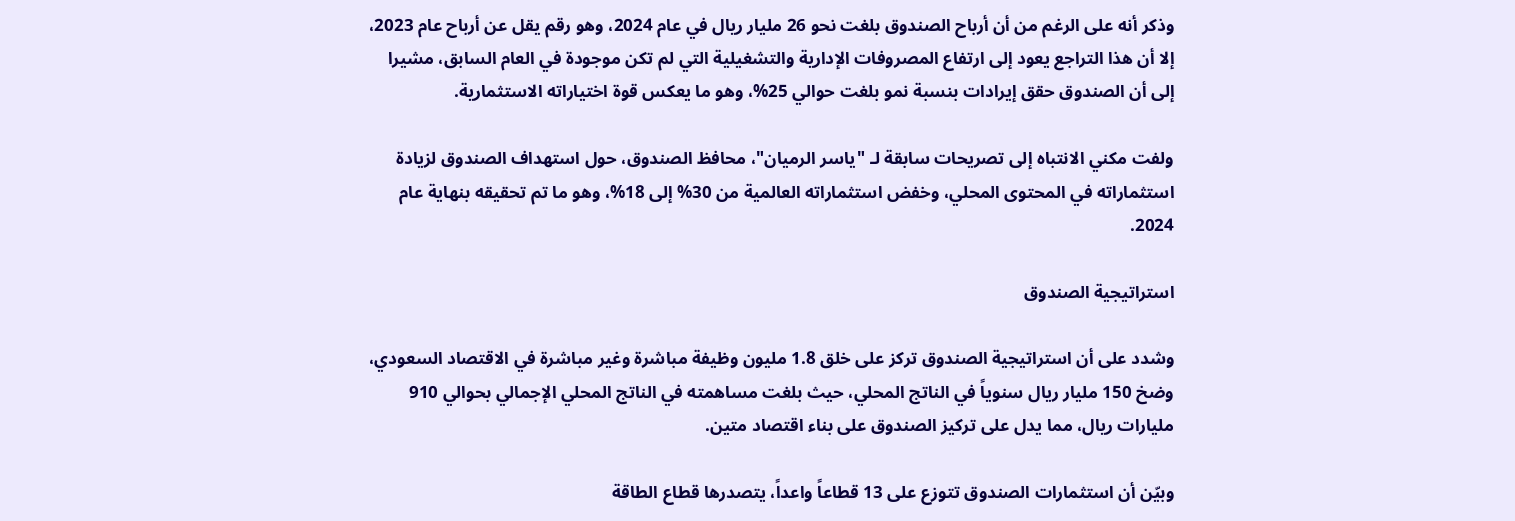وذكر أنه على الرغم من أن أرباح الصندوق بلغت نحو 26 مليار ريال في عام 2024، وهو رقم يقل عن أرباح عام 2023، إلا أن هذا التراجع يعود إلى ارتفاع المصروفات الإدارية والتشغيلية التي لم تكن موجودة في العام السابق، مشيرا إلى أن الصندوق حقق إيرادات بنسبة نمو بلغت حوالي 25%، وهو ما يعكس قوة اختياراته الاستثمارية.

ولفت مكني الانتباه إلى تصريحات سابقة لـ "ياسر الرميان"، محافظ الصندوق، حول استهداف الصندوق لزيادة استثماراته في المحتوى المحلي، وخفض استثماراته العالمية من 30% إلى 18%، وهو ما تم تحقيقه بنهاية عام 2024.

استراتيجية الصندوق

وشدد على أن استراتيجية الصندوق تركز على خلق 1.8 مليون وظيفة مباشرة وغير مباشرة في الاقتصاد السعودي، وضخ 150 مليار ريال سنوياً في الناتج المحلي، حيث بلغت مساهمته في الناتج المحلي الإجمالي بحوالي 910 مليارات ريال، مما يدل على تركيز الصندوق على بناء اقتصاد متين.

وبيّن أن استثمارات الصندوق تتوزع على 13 قطاعاً واعداً، يتصدرها قطاع الطاقة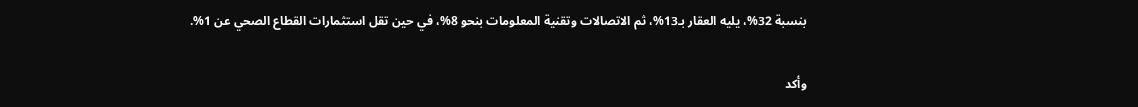بنسبة 32%، يليه العقار بـ13%، ثم الاتصالات وتقنية المعلومات بنحو 8%، في حين تقل استثمارات القطاع الصحي عن 1%.

وأكد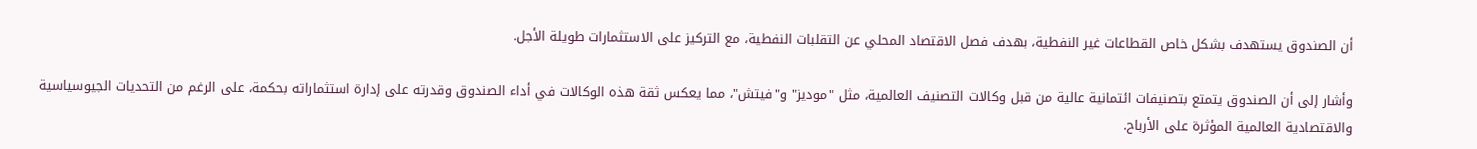أن الصندوق يستهدف بشكل خاص القطاعات غير النفطية، بهدف فصل الاقتصاد المحلي عن التقلبات النفطية، مع التركيز على الاستثمارات طويلة الأجل.

وأشار إلى أن الصندوق يتمتع بتصنيفات ائتمانية عالية من قبل وكالات التصنيف العالمية، مثل "موديز" و"فيتش"، مما يعكس ثقة هذه الوكالات في أداء الصندوق وقدرته على إدارة استثماراته بحكمة، على الرغم من التحديات الجيوسياسية والاقتصادية العالمية المؤثرة على الأرباح.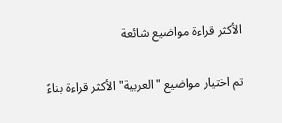الأكثر قراءة مواضيع شائعة

تم اختيار مواضيع "العربية" الأكثر قراءة بناءً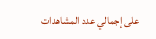على إجمالي عدد المشاهدات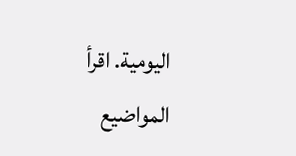اليومية. اقرأ المواضيع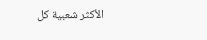الأكثر شعبية كل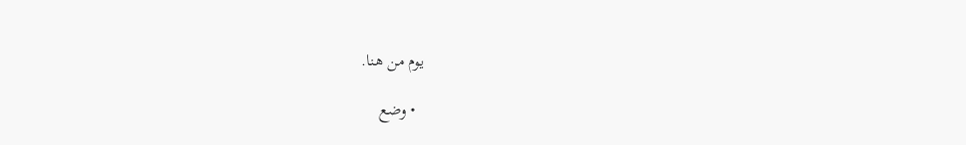يوم من هنا.

  • وضع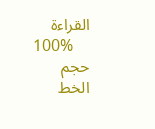القراءة
    100% حجم الخط